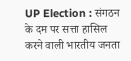UP Election : संगठन के दम पर सत्ता हासिल करने वाली भारतीय जनता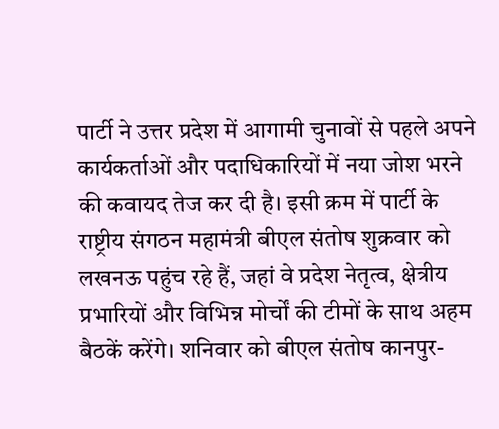पार्टी ने उत्तर प्रदेश में आगामी चुनावों से पहले अपने कार्यकर्ताओं और पदाधिकारियों में नया जोश भरने की कवायद तेज कर दी है। इसी क्रम में पार्टी के राष्ट्रीय संगठन महामंत्री बीएल संतोष शुक्रवार को लखनऊ पहुंच रहे हैं, जहां वे प्रदेश नेतृत्व, क्षेत्रीय प्रभारियों और विभिन्न मोर्चों की टीमों के साथ अहम बैठकें करेंगे। शनिवार को बीएल संतोष कानपुर-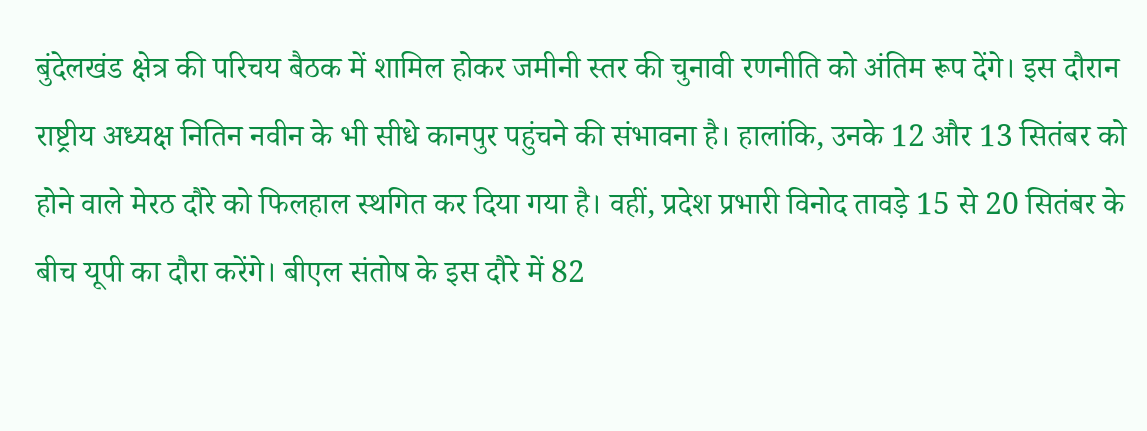बुंदेलखंड क्षेत्र की परिचय बैठक में शामिल होकर जमीनी स्तर की चुनावी रणनीति को अंतिम रूप देंगे। इस दौरान राष्ट्रीय अध्यक्ष नितिन नवीन के भी सीधे कानपुर पहुंचने की संभावना है। हालांकि, उनके 12 और 13 सितंबर को होने वाले मेरठ दौरे को फिलहाल स्थगित कर दिया गया है। वहीं, प्रदेश प्रभारी विनोद तावड़े 15 से 20 सितंबर के बीच यूपी का दौरा करेंगे। बीएल संतोष के इस दौरे में 82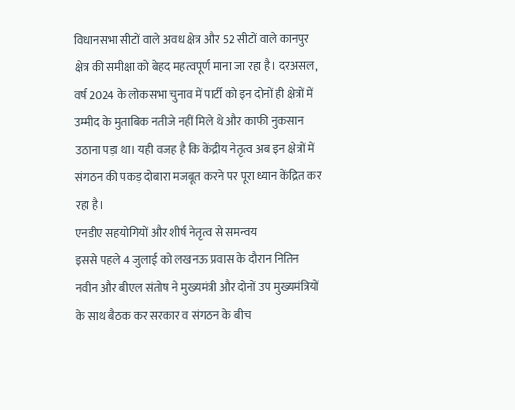विधानसभा सीटों वाले अवध क्षेत्र और 52 सीटों वाले कानपुर क्षेत्र की समीक्षा को बेहद महत्वपूर्ण माना जा रहा है। दरअसल, वर्ष 2024 के लोकसभा चुनाव में पार्टी को इन दोनों ही क्षेत्रों में उम्मीद के मुताबिक नतीजे नहीं मिले थे और काफी नुकसान उठाना पड़ा था। यही वजह है कि केंद्रीय नेतृत्व अब इन क्षेत्रों में संगठन की पकड़ दोबारा मजबूत करने पर पूरा ध्यान केंद्रित कर रहा है।
एनडीए सहयोगियों और शीर्ष नेतृत्व से समन्वय
इससे पहले 4 जुलाई को लखनऊ प्रवास के दौरान नितिन नवीन और बीएल संतोष ने मुख्यमंत्री और दोनों उप मुख्यमंत्रियों के साथ बैठक कर सरकार व संगठन के बीच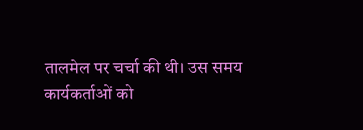तालमेल पर चर्चा की थी। उस समय कार्यकर्ताओं को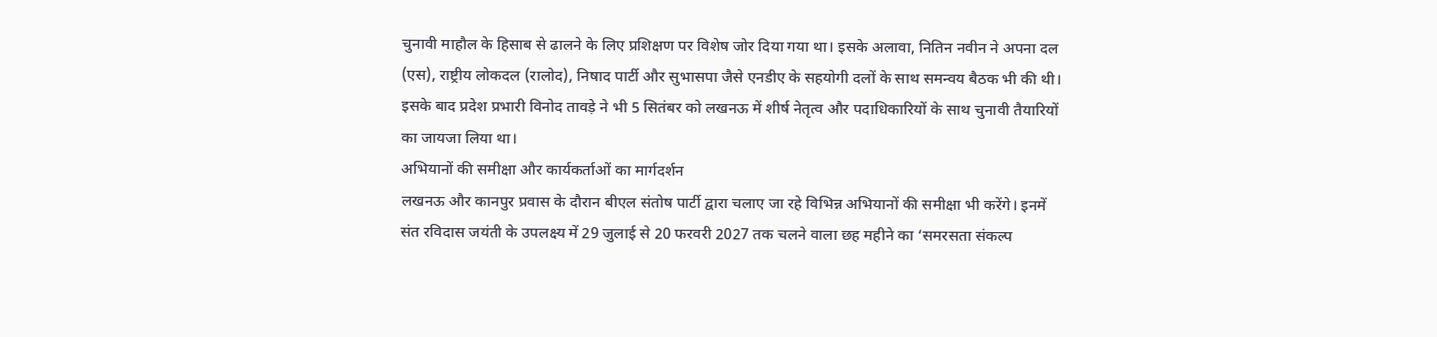चुनावी माहौल के हिसाब से ढालने के लिए प्रशिक्षण पर विशेष जोर दिया गया था। इसके अलावा, नितिन नवीन ने अपना दल (एस), राष्ट्रीय लोकदल (रालोद), निषाद पार्टी और सुभासपा जैसे एनडीए के सहयोगी दलों के साथ समन्वय बैठक भी की थी। इसके बाद प्रदेश प्रभारी विनोद तावड़े ने भी 5 सितंबर को लखनऊ में शीर्ष नेतृत्व और पदाधिकारियों के साथ चुनावी तैयारियों का जायजा लिया था।
अभियानों की समीक्षा और कार्यकर्ताओं का मार्गदर्शन
लखनऊ और कानपुर प्रवास के दौरान बीएल संतोष पार्टी द्वारा चलाए जा रहे विभिन्न अभियानों की समीक्षा भी करेंगे। इनमें संत रविदास जयंती के उपलक्ष्य में 29 जुलाई से 20 फरवरी 2027 तक चलने वाला छह महीने का ‘समरसता संकल्प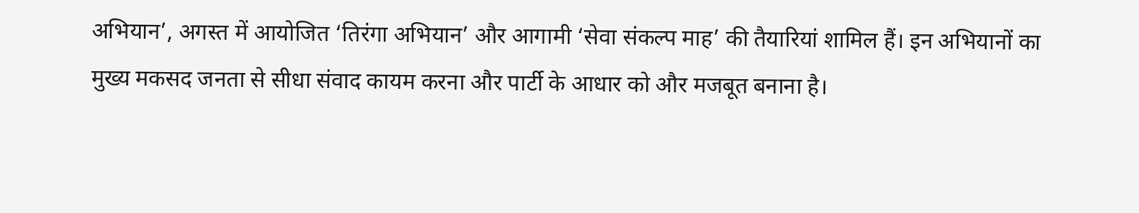अभियान’, अगस्त में आयोजित ‘तिरंगा अभियान’ और आगामी ‘सेवा संकल्प माह’ की तैयारियां शामिल हैं। इन अभियानों का मुख्य मकसद जनता से सीधा संवाद कायम करना और पार्टी के आधार को और मजबूत बनाना है।